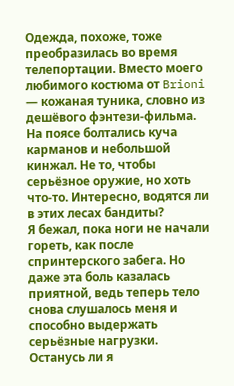Одежда, похоже, тоже преобразилась во время телепортации. Вместо моего любимого костюма от Brioni — кожаная туника, словно из дешёвого фэнтези-фильма. На поясе болтались куча карманов и небольшой кинжал. Не то, чтобы серьёзное оружие, но хоть что-то. Интересно, водятся ли в этих лесах бандиты?
Я бежал, пока ноги не начали гореть, как после спринтерского забега. Но даже эта боль казалась приятной, ведь теперь тело снова слушалось меня и способно выдержать серьёзные нагрузки.
Останусь ли я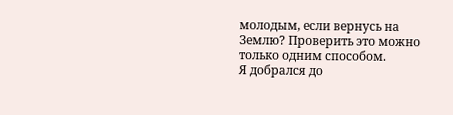молодым, если вернусь на Землю? Проверить это можно только одним способом.
Я добрался до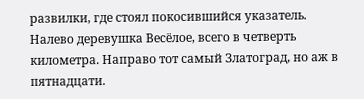развилки, где стоял покосившийся указатель. Налево деревушка Весёлое, всего в четверть километра. Направо тот самый Златоград, но аж в пятнадцати.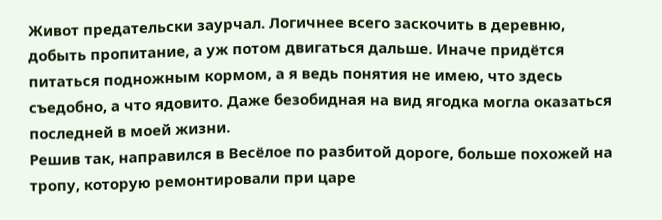Живот предательски заурчал. Логичнее всего заскочить в деревню, добыть пропитание, а уж потом двигаться дальше. Иначе придётся питаться подножным кормом, а я ведь понятия не имею, что здесь съедобно, а что ядовито. Даже безобидная на вид ягодка могла оказаться последней в моей жизни.
Решив так, направился в Весёлое по разбитой дороге, больше похожей на тропу, которую ремонтировали при царе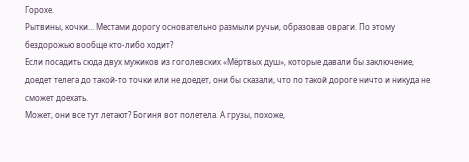Горохе.
Рытвины, кочки… Местами дорогу основательно размыли ручьи, образовав овраги. По этому бездорожью вообще кто-либо ходит?
Если посадить сюда двух мужиков из гоголевских «Мёртвых душ», которые давали бы заключение, доедет телега до такой-то точки или не доедет, они бы сказали, что по такой дороге ничто и никуда не сможет доехать.
Может, они все тут летают? Богиня вот полетела. А грузы, похоже,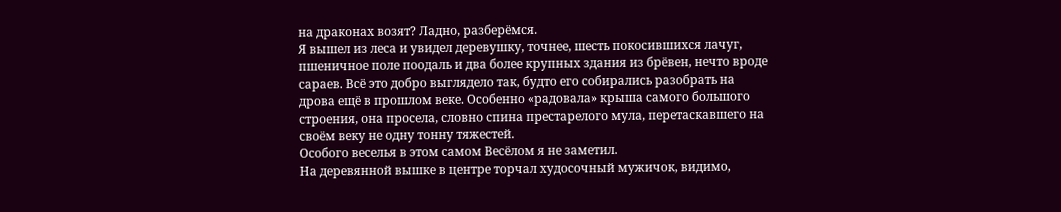на драконах возят? Ладно, разберёмся.
Я вышел из леса и увидел деревушку, точнее, шесть покосившихся лачуг, пшеничное поле поодаль и два более крупных здания из брёвен, нечто вроде сараев. Всё это добро выглядело так, будто его собирались разобрать на дрова ещё в прошлом веке. Особенно «радовала» крыша самого большого строения, она просела, словно спина престарелого мула, перетаскавшего на своём веку не одну тонну тяжестей.
Особого веселья в этом самом Весёлом я не заметил.
На деревянной вышке в центре торчал худосочный мужичок, видимо,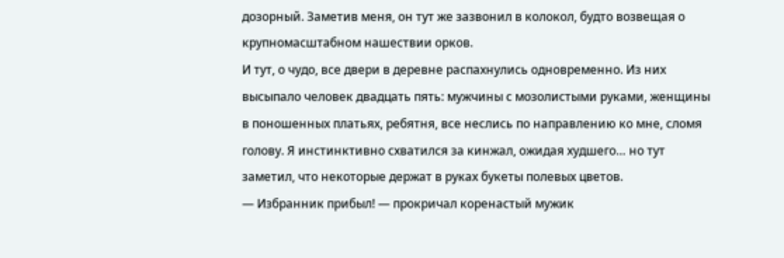дозорный. Заметив меня, он тут же зазвонил в колокол, будто возвещая о крупномасштабном нашествии орков.
И тут, о чудо, все двери в деревне распахнулись одновременно. Из них высыпало человек двадцать пять: мужчины с мозолистыми руками, женщины в поношенных платьях, ребятня, все неслись по направлению ко мне, сломя голову. Я инстинктивно схватился за кинжал, ожидая худшего… но тут заметил, что некоторые держат в руках букеты полевых цветов.
— Избранник прибыл! — прокричал коренастый мужик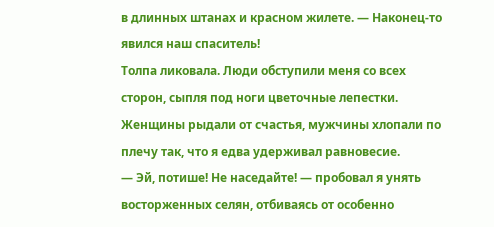в длинных штанах и красном жилете. — Наконец-то явился наш спаситель!
Толпа ликовала. Люди обступили меня со всех сторон, сыпля под ноги цветочные лепестки. Женщины рыдали от счастья, мужчины хлопали по плечу так, что я едва удерживал равновесие.
— Эй, потише! Не наседайте! — пробовал я унять восторженных селян, отбиваясь от особенно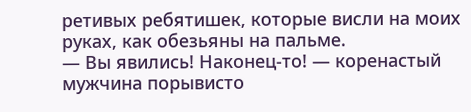ретивых ребятишек, которые висли на моих руках, как обезьяны на пальме.
— Вы явились! Наконец-то! — коренастый мужчина порывисто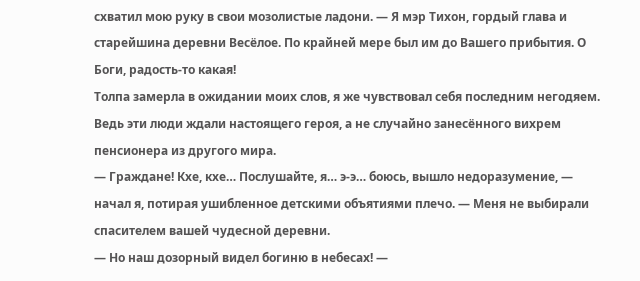схватил мою руку в свои мозолистые ладони. — Я мэр Тихон, гордый глава и старейшина деревни Весёлое. По крайней мере был им до Вашего прибытия. О Боги, радость-то какая!
Толпа замерла в ожидании моих слов, я же чувствовал себя последним негодяем. Ведь эти люди ждали настоящего героя, а не случайно занесённого вихрем пенсионера из другого мира.
— Граждане! Кхе, кхе… Послушайте, я… э-э… боюсь, вышло недоразумение, — начал я, потирая ушибленное детскими объятиями плечо. — Меня не выбирали спасителем вашей чудесной деревни.
— Но наш дозорный видел богиню в небесах! —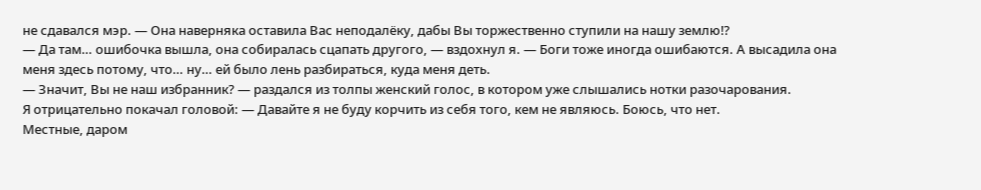не сдавался мэр. — Она наверняка оставила Вас неподалёку, дабы Вы торжественно ступили на нашу землю⁉
— Да там… ошибочка вышла, она собиралась сцапать другого, — вздохнул я. — Боги тоже иногда ошибаются. А высадила она меня здесь потому, что… ну… ей было лень разбираться, куда меня деть.
— Значит, Вы не наш избранник? — раздался из толпы женский голос, в котором уже слышались нотки разочарования.
Я отрицательно покачал головой: — Давайте я не буду корчить из себя того, кем не являюсь. Боюсь, что нет.
Местные, даром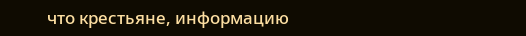что крестьяне, информацию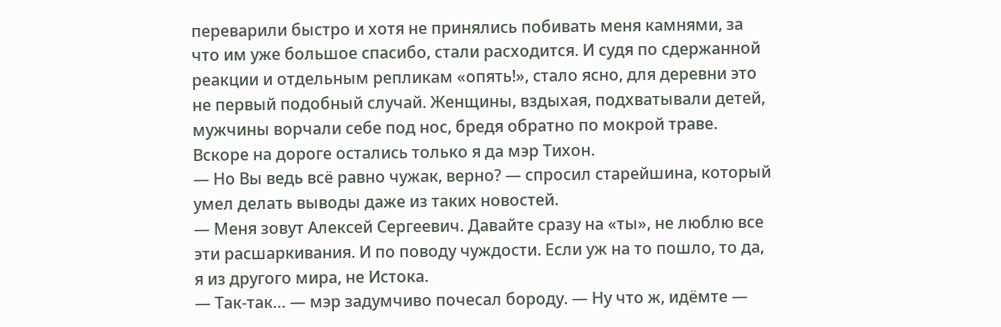переварили быстро и хотя не принялись побивать меня камнями, за что им уже большое спасибо, стали расходится. И судя по сдержанной реакции и отдельным репликам «опять!», стало ясно, для деревни это не первый подобный случай. Женщины, вздыхая, подхватывали детей, мужчины ворчали себе под нос, бредя обратно по мокрой траве. Вскоре на дороге остались только я да мэр Тихон.
— Но Вы ведь всё равно чужак, верно? — спросил старейшина, который умел делать выводы даже из таких новостей.
— Меня зовут Алексей Сергеевич. Давайте сразу на «ты», не люблю все эти расшаркивания. И по поводу чуждости. Если уж на то пошло, то да, я из другого мира, не Истока.
— Так-так… — мэр задумчиво почесал бороду. — Ну что ж, идёмте —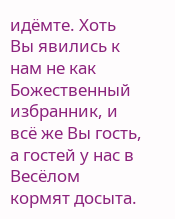идёмте. Хоть Вы явились к нам не как Божественный избранник, и всё же Вы гость, а гостей у нас в Весёлом кормят досыта.